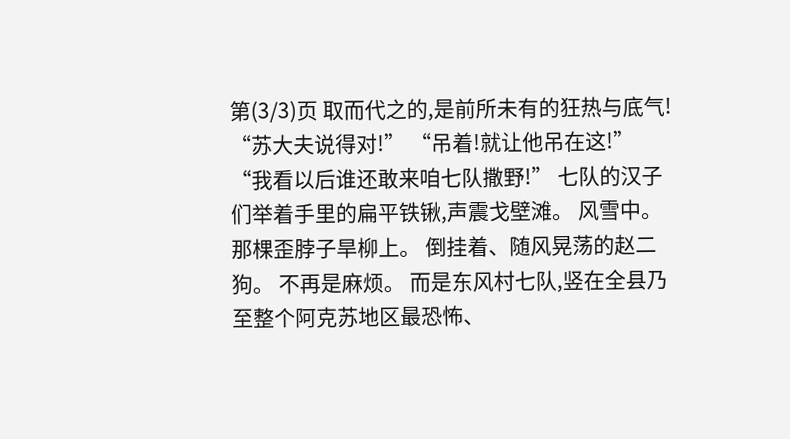第(3/3)页 取而代之的,是前所未有的狂热与底气! “苏大夫说得对!” “吊着!就让他吊在这!” “我看以后谁还敢来咱七队撒野!” 七队的汉子们举着手里的扁平铁锹,声震戈壁滩。 风雪中。 那棵歪脖子旱柳上。 倒挂着、随风晃荡的赵二狗。 不再是麻烦。 而是东风村七队,竖在全县乃至整个阿克苏地区最恐怖、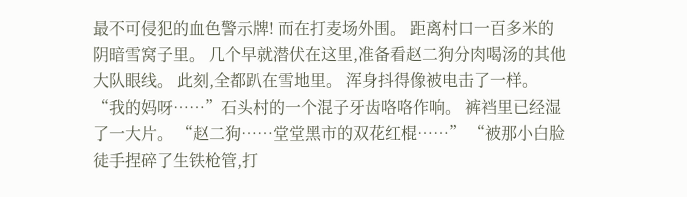最不可侵犯的血色警示牌! 而在打麦场外围。 距离村口一百多米的阴暗雪窝子里。 几个早就潜伏在这里,准备看赵二狗分肉喝汤的其他大队眼线。 此刻,全都趴在雪地里。 浑身抖得像被电击了一样。 “我的妈呀……”石头村的一个混子牙齿咯咯作响。 裤裆里已经湿了一大片。 “赵二狗……堂堂黑市的双花红棍……” “被那小白脸徒手捏碎了生铁枪管,打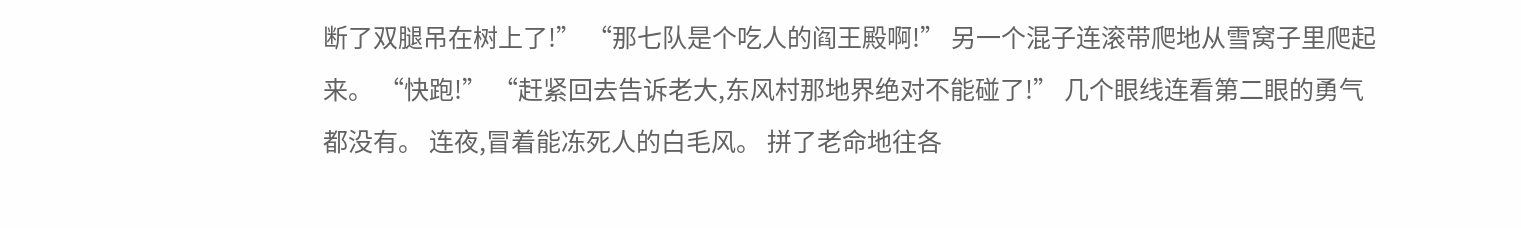断了双腿吊在树上了!” “那七队是个吃人的阎王殿啊!” 另一个混子连滚带爬地从雪窝子里爬起来。 “快跑!” “赶紧回去告诉老大,东风村那地界绝对不能碰了!” 几个眼线连看第二眼的勇气都没有。 连夜,冒着能冻死人的白毛风。 拼了老命地往各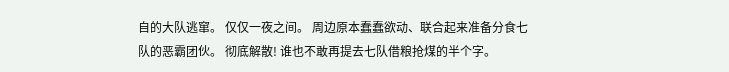自的大队逃窜。 仅仅一夜之间。 周边原本蠢蠢欲动、联合起来准备分食七队的恶霸团伙。 彻底解散! 谁也不敢再提去七队借粮抢煤的半个字。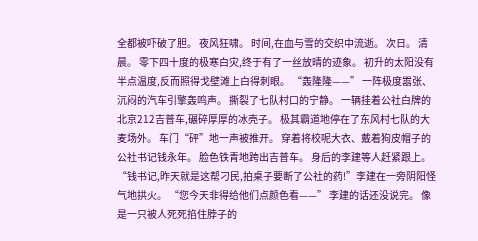全都被吓破了胆。 夜风狂啸。 时间,在血与雪的交织中流逝。 次日。 清晨。 零下四十度的极寒白灾,终于有了一丝放晴的迹象。 初升的太阳没有半点温度,反而照得戈壁滩上白得刺眼。 “轰隆隆——” 一阵极度嚣张、沉闷的汽车引擎轰鸣声。 撕裂了七队村口的宁静。 一辆挂着公社白牌的北京212吉普车,碾碎厚厚的冰壳子。 极其霸道地停在了东风村七队的大麦场外。 车门“砰”地一声被推开。 穿着将校呢大衣、戴着狗皮帽子的公社书记钱永年。 脸色铁青地跨出吉普车。 身后的李建等人赶紧跟上。 “钱书记,昨天就是这帮刁民,拍桌子要断了公社的药!”李建在一旁阴阳怪气地拱火。 “您今天非得给他们点颜色看——” 李建的话还没说完。 像是一只被人死死掐住脖子的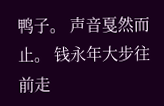鸭子。 声音戛然而止。 钱永年大步往前走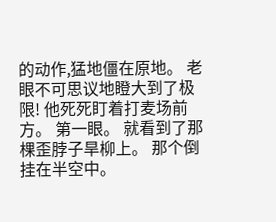的动作,猛地僵在原地。 老眼不可思议地瞪大到了极限! 他死死盯着打麦场前方。 第一眼。 就看到了那棵歪脖子旱柳上。 那个倒挂在半空中。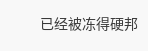已经被冻得硬邦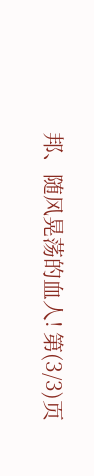邦、随风晃荡的血人! 第(3/3)页